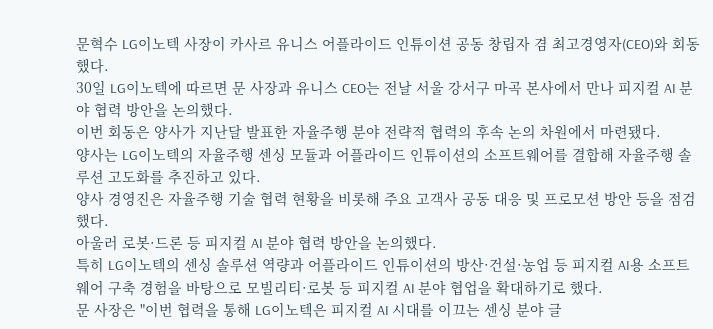문혁수 LG이노텍 사장이 카사르 유니스 어플라이드 인튜이션 공동 창립자 겸 최고경영자(CEO)와 회동했다.
30일 LG이노텍에 따르면 문 사장과 유니스 CEO는 전날 서울 강서구 마곡 본사에서 만나 피지컬 AI 분야 협력 방안을 논의했다.
이번 회동은 양사가 지난달 발표한 자율주행 분야 전략적 협력의 후속 논의 차원에서 마련됐다.
양사는 LG이노텍의 자율주행 센싱 모듈과 어플라이드 인튜이션의 소프트웨어를 결합해 자율주행 솔루션 고도화를 추진하고 있다.
양사 경영진은 자율주행 기술 협력 현황을 비롯해 주요 고객사 공동 대응 및 프로모션 방안 등을 점검했다.
아울러 로봇·드론 등 피지컬 AI 분야 협력 방안을 논의했다.
특히 LG이노텍의 센싱 솔루션 역량과 어플라이드 인튜이션의 방산·건설·농업 등 피지컬 AI용 소프트웨어 구축 경험을 바탕으로 모빌리티·로봇 등 피지컬 AI 분야 협업을 확대하기로 했다.
문 사장은 "이번 협력을 통해 LG이노텍은 피지컬 AI 시대를 이끄는 센싱 분야 글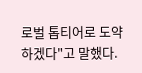로벌 톱티어로 도약하겠다"고 말했다.